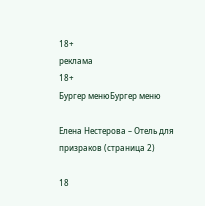18+
реклама
18+
Бургер менюБургер меню

Елена Нестерова – Отель для призраков (страница 2)

18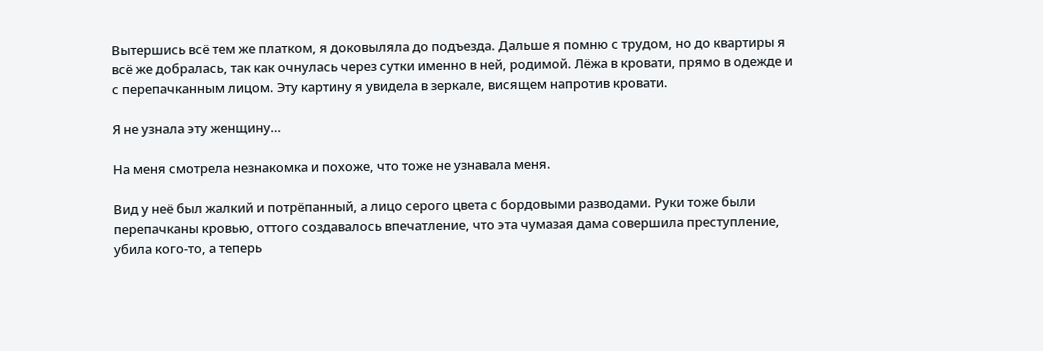Вытершись всё тем же платком, я доковыляла до подъезда. Дальше я помню с трудом, но до квартиры я всё же добралась, так как очнулась через сутки именно в ней, родимой. Лёжа в кровати, прямо в одежде и с перепачканным лицом. Эту картину я увидела в зеркале, висящем напротив кровати.

Я не узнала эту женщину…

На меня смотрела незнакомка и похоже, что тоже не узнавала меня.

Вид у неё был жалкий и потрёпанный, а лицо серого цвета с бордовыми разводами. Руки тоже были перепачканы кровью, оттого создавалось впечатление, что эта чумазая дама совершила преступление, убила кого-то, а теперь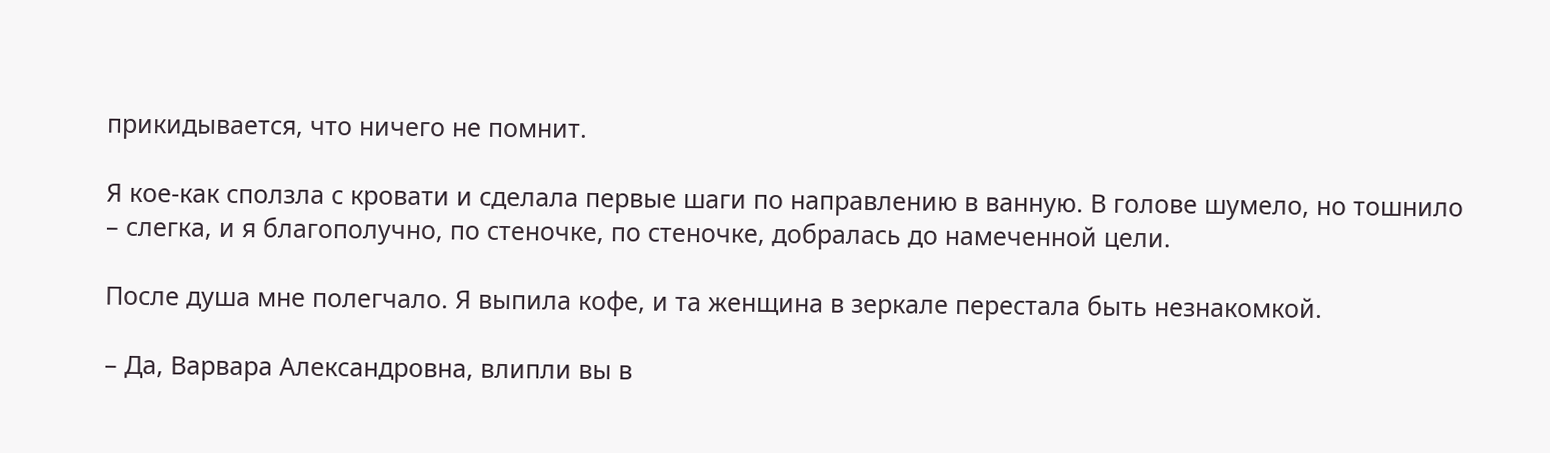прикидывается, что ничего не помнит.

Я кое-как сползла с кровати и сделала первые шаги по направлению в ванную. В голове шумело, но тошнило – слегка, и я благополучно, по стеночке, по стеночке, добралась до намеченной цели.

После душа мне полегчало. Я выпила кофе, и та женщина в зеркале перестала быть незнакомкой.

– Да, Варвара Александровна, влипли вы в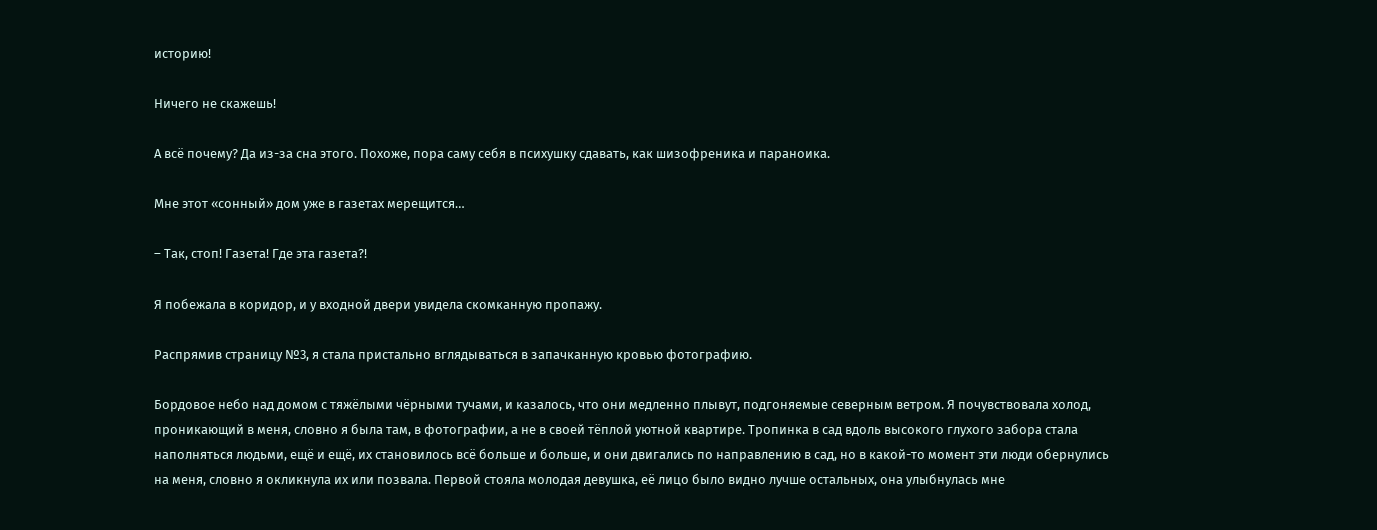историю!

Ничего не скажешь!

А всё почему? Да из-за сна этого. Похоже, пора саму себя в психушку сдавать, как шизофреника и параноика.

Мне этот «сонный» дом уже в газетах мерещится…

– Так, стоп! Газета! Где эта газета?!

Я побежала в коридор, и у входной двери увидела скомканную пропажу.

Распрямив страницу №3, я стала пристально вглядываться в запачканную кровью фотографию.

Бордовое небо над домом с тяжёлыми чёрными тучами, и казалось, что они медленно плывут, подгоняемые северным ветром. Я почувствовала холод, проникающий в меня, словно я была там, в фотографии, а не в своей тёплой уютной квартире. Тропинка в сад вдоль высокого глухого забора стала наполняться людьми, ещё и ещё, их становилось всё больше и больше, и они двигались по направлению в сад, но в какой-то момент эти люди обернулись на меня, словно я окликнула их или позвала. Первой стояла молодая девушка, её лицо было видно лучше остальных, она улыбнулась мне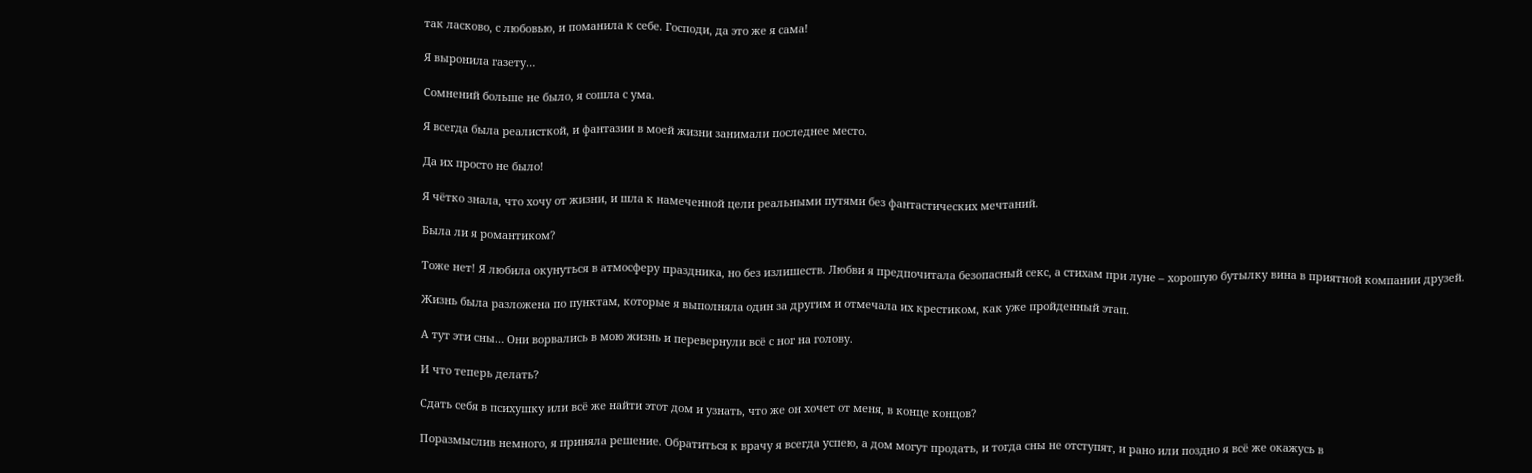так ласково, с любовью, и поманила к себе. Господи, да это же я сама!

Я выронила газету…

Сомнений больше не было, я сошла с ума.

Я всегда была реалисткой, и фантазии в моей жизни занимали последнее место.

Да их просто не было!

Я чётко знала, что хочу от жизни, и шла к намеченной цели реальными путями без фантастических мечтаний.

Была ли я романтиком?

Тоже нет! Я любила окунуться в атмосферу праздника, но без излишеств. Любви я предпочитала безопасный секс, а стихам при луне – хорошую бутылку вина в приятной компании друзей.

Жизнь была разложена по пунктам, которые я выполняла один за другим и отмечала их крестиком, как уже пройденный этап.

А тут эти сны… Они ворвались в мою жизнь и перевернули всё с ног на голову.

И что теперь делать?

Сдать себя в психушку или всё же найти этот дом и узнать, что же он хочет от меня, в конце концов?

Поразмыслив немного, я приняла решение. Обратиться к врачу я всегда успею, а дом могут продать, и тогда сны не отступят, и рано или поздно я всё же окажусь в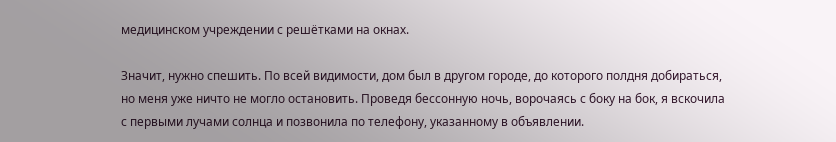медицинском учреждении с решётками на окнах.

Значит, нужно спешить. По всей видимости, дом был в другом городе, до которого полдня добираться, но меня уже ничто не могло остановить. Проведя бессонную ночь, ворочаясь с боку на бок, я вскочила с первыми лучами солнца и позвонила по телефону, указанному в объявлении.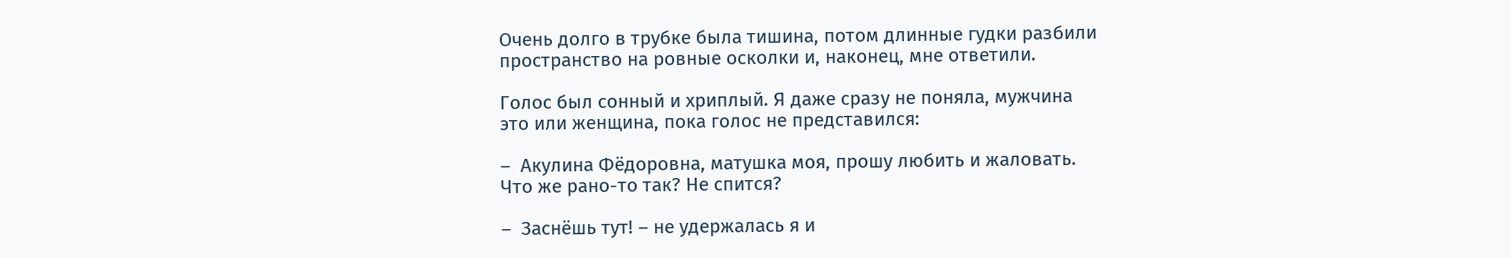Очень долго в трубке была тишина, потом длинные гудки разбили пространство на ровные осколки и, наконец, мне ответили.

Голос был сонный и хриплый. Я даже сразу не поняла, мужчина это или женщина, пока голос не представился:

–  Акулина Фёдоровна, матушка моя, прошу любить и жаловать. Что же рано-то так? Не спится?

–  Заснёшь тут! – не удержалась я и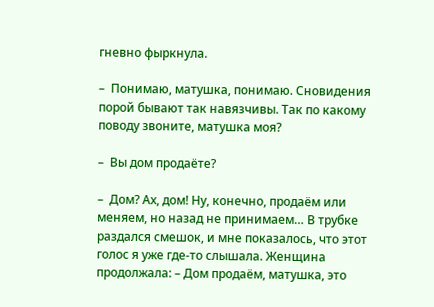гневно фыркнула.

–  Понимаю, матушка, понимаю. Сновидения порой бывают так навязчивы. Так по какому поводу звоните, матушка моя?

–  Вы дом продаёте?

–  Дом? Ах, дом! Ну, конечно, продаём или меняем, но назад не принимаем… В трубке раздался смешок, и мне показалось, что этот голос я уже где-то слышала. Женщина продолжала: – Дом продаём, матушка, это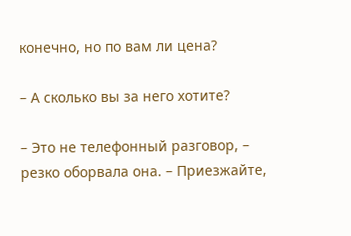конечно, но по вам ли цена?

– А сколько вы за него хотите?

– Это не телефонный разговор, – резко оборвала она. – Приезжайте,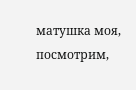матушка моя, посмотрим,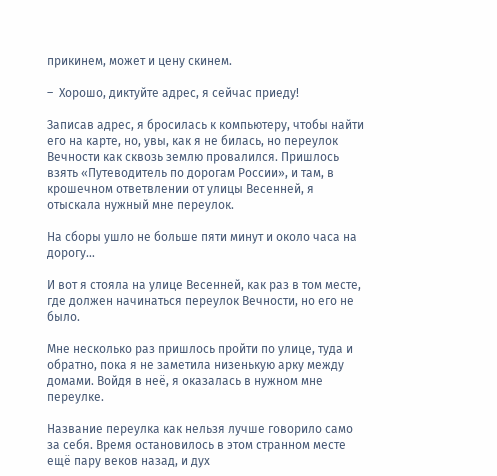прикинем, может и цену скинем.

–  Хорошо, диктуйте адрес, я сейчас приеду!

Записав адрес, я бросилась к компьютеру, чтобы найти его на карте, но, увы, как я не билась, но переулок Вечности как сквозь землю провалился. Пришлось взять «Путеводитель по дорогам России», и там, в крошечном ответвлении от улицы Весенней, я отыскала нужный мне переулок.

На сборы ушло не больше пяти минут и около часа на дорогу…

И вот я стояла на улице Весенней, как раз в том месте, где должен начинаться переулок Вечности, но его не было.

Мне несколько раз пришлось пройти по улице, туда и обратно, пока я не заметила низенькую арку между домами. Войдя в неё, я оказалась в нужном мне переулке.

Название переулка как нельзя лучше говорило само за себя. Время остановилось в этом странном месте ещё пару веков назад, и дух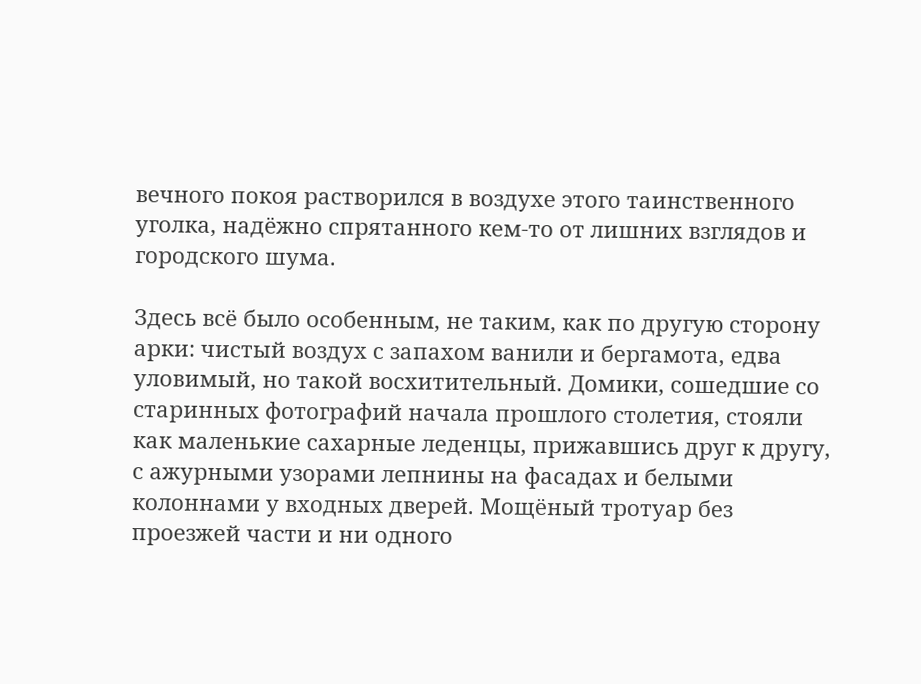вечного покоя растворился в воздухе этого таинственного уголка, надёжно спрятанного кем-то от лишних взглядов и городского шума.

Здесь всё было особенным, не таким, как по другую сторону арки: чистый воздух с запахом ванили и бергамота, едва уловимый, но такой восхитительный. Домики, сошедшие со старинных фотографий начала прошлого столетия, стояли как маленькие сахарные леденцы, прижавшись друг к другу, с ажурными узорами лепнины на фасадах и белыми колоннами у входных дверей. Мощёный тротуар без проезжей части и ни одного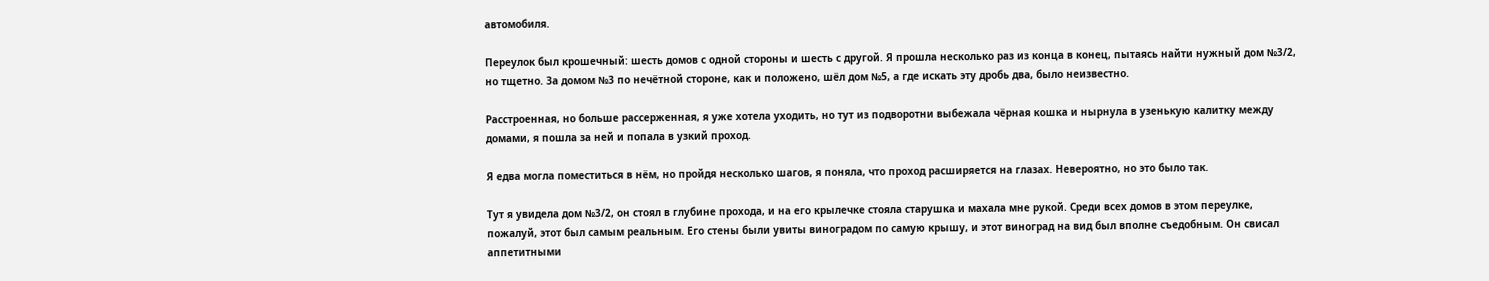автомобиля.

Переулок был крошечный: шесть домов с одной стороны и шесть с другой. Я прошла несколько раз из конца в конец, пытаясь найти нужный дом №3/2, но тщетно. За домом №3 по нечётной стороне, как и положено, шёл дом №5, а где искать эту дробь два, было неизвестно.

Расстроенная, но больше рассерженная, я уже хотела уходить, но тут из подворотни выбежала чёрная кошка и нырнула в узенькую калитку между домами, я пошла за ней и попала в узкий проход.

Я едва могла поместиться в нём, но пройдя несколько шагов, я поняла, что проход расширяется на глазах. Невероятно, но это было так.

Тут я увидела дом №3/2, он стоял в глубине прохода, и на его крылечке стояла старушка и махала мне рукой. Среди всех домов в этом переулке, пожалуй, этот был самым реальным. Его стены были увиты виноградом по самую крышу, и этот виноград на вид был вполне съедобным. Он свисал аппетитными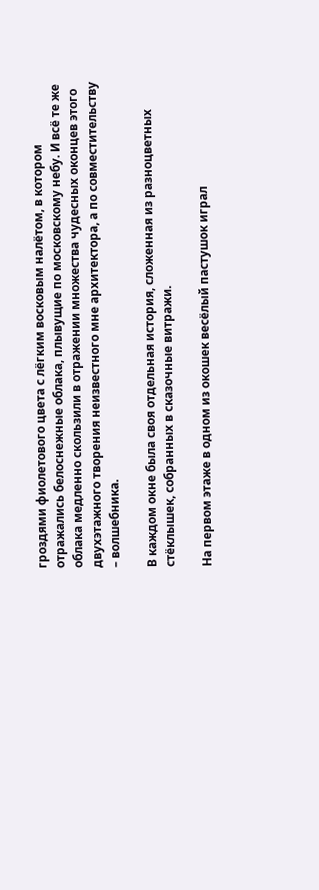гроздями фиолетового цвета с лёгким восковым налётом, в котором отражались белоснежные облака, плывущие по московскому небу. И всё те же облака медленно скользили в отражении множества чудесных оконцев этого двухэтажного творения неизвестного мне архитектора, а по совместительству – волшебника.

В каждом окне была своя отдельная история, сложенная из разноцветных стёклышек, собранных в сказочные витражи.

На первом этаже в одном из окошек весёлый пастушок играл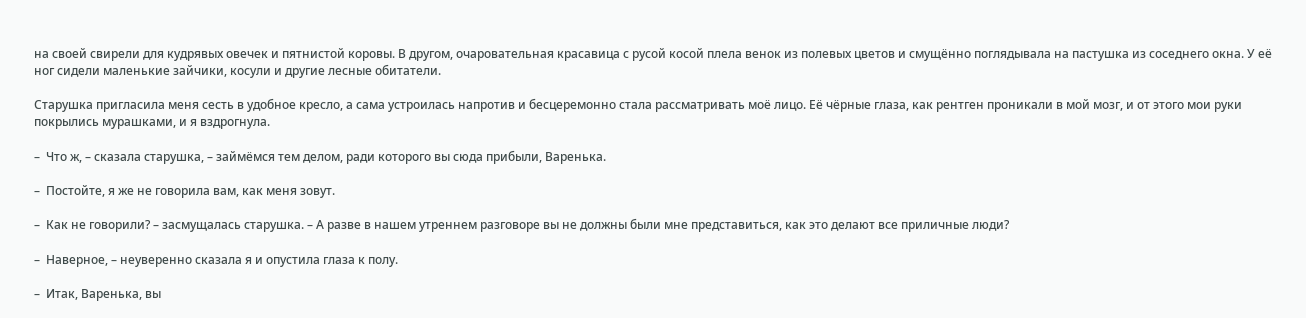на своей свирели для кудрявых овечек и пятнистой коровы. В другом, очаровательная красавица с русой косой плела венок из полевых цветов и смущённо поглядывала на пастушка из соседнего окна. У её ног сидели маленькие зайчики, косули и другие лесные обитатели.

Старушка пригласила меня сесть в удобное кресло, а сама устроилась напротив и бесцеремонно стала рассматривать моё лицо. Её чёрные глаза, как рентген проникали в мой мозг, и от этого мои руки покрылись мурашками, и я вздрогнула.

–  Что ж, – сказала старушка, – займёмся тем делом, ради которого вы сюда прибыли, Варенька.

–  Постойте, я же не говорила вам, как меня зовут.

–  Как не говорили? – засмущалась старушка. – А разве в нашем утреннем разговоре вы не должны были мне представиться, как это делают все приличные люди?

–  Наверное, – неуверенно сказала я и опустила глаза к полу.

–  Итак, Варенька, вы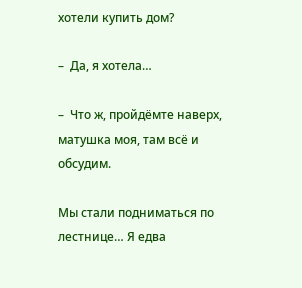хотели купить дом?

–  Да, я хотела…

–  Что ж, пройдёмте наверх, матушка моя, там всё и обсудим.

Мы стали подниматься по лестнице… Я едва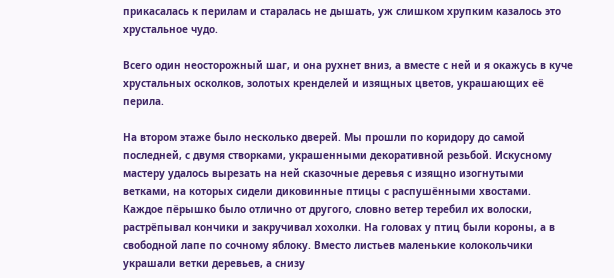прикасалась к перилам и старалась не дышать, уж слишком хрупким казалось это хрустальное чудо.

Всего один неосторожный шаг, и она рухнет вниз, а вместе с ней и я окажусь в куче хрустальных осколков, золотых кренделей и изящных цветов, украшающих её перила.

На втором этаже было несколько дверей. Мы прошли по коридору до самой последней, с двумя створками, украшенными декоративной резьбой. Искусному мастеру удалось вырезать на ней сказочные деревья с изящно изогнутыми ветками, на которых сидели диковинные птицы с распушёнными хвостами. Каждое пёрышко было отлично от другого, словно ветер теребил их волоски, растрёпывал кончики и закручивал хохолки. На головах у птиц были короны, а в свободной лапе по сочному яблоку. Вместо листьев маленькие колокольчики украшали ветки деревьев, а снизу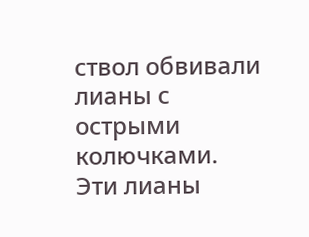ствол обвивали лианы с острыми колючками. Эти лианы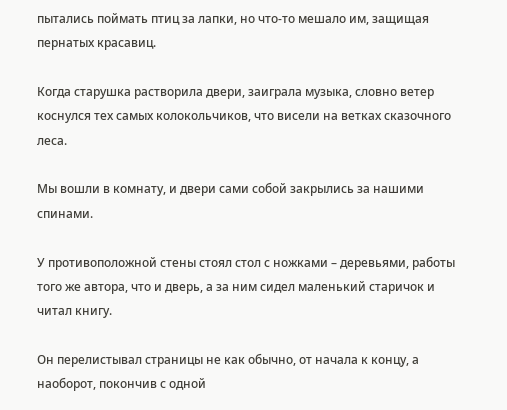пытались поймать птиц за лапки, но что-то мешало им, защищая пернатых красавиц.

Когда старушка растворила двери, заиграла музыка, словно ветер коснулся тех самых колокольчиков, что висели на ветках сказочного леса.

Мы вошли в комнату, и двери сами собой закрылись за нашими спинами.

У противоположной стены стоял стол с ножками – деревьями, работы того же автора, что и дверь, а за ним сидел маленький старичок и читал книгу.

Он перелистывал страницы не как обычно, от начала к концу, а наоборот, покончив с одной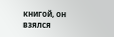книгой, он взялся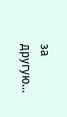за другую…